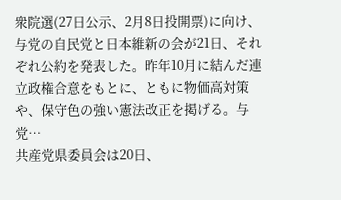衆院選(27日公示、2月8日投開票)に向け、与党の自民党と日本維新の会が21日、それぞれ公約を発表した。昨年10月に結んだ連立政権合意をもとに、ともに物価高対策や、保守色の強い憲法改正を掲げる。与党…
共産党県委員会は20日、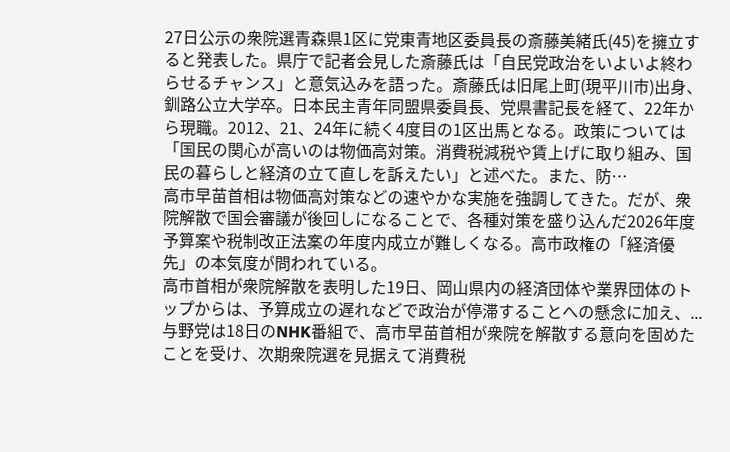27日公示の衆院選青森県1区に党東青地区委員長の斎藤美緒氏(45)を擁立すると発表した。県庁で記者会見した斎藤氏は「自民党政治をいよいよ終わらせるチャンス」と意気込みを語った。斎藤氏は旧尾上町(現平川市)出身、釧路公立大学卒。日本民主青年同盟県委員長、党県書記長を経て、22年から現職。2012、21、24年に続く4度目の1区出馬となる。政策については「国民の関心が高いのは物価高対策。消費税減税や賃上げに取り組み、国民の暮らしと経済の立て直しを訴えたい」と述べた。また、防…
高市早苗首相は物価高対策などの速やかな実施を強調してきた。だが、衆院解散で国会審議が後回しになることで、各種対策を盛り込んだ2026年度予算案や税制改正法案の年度内成立が難しくなる。高市政権の「経済優先」の本気度が問われている。
高市首相が衆院解散を表明した19日、岡山県内の経済団体や業界団体のトップからは、予算成立の遅れなどで政治が停滞することへの懸念に加え、...
与野党は18日のNHK番組で、高市早苗首相が衆院を解散する意向を固めたことを受け、次期衆院選を見据えて消費税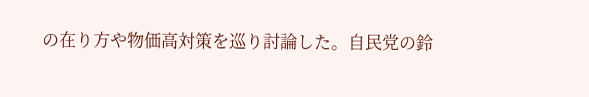の在り方や物価高対策を巡り討論した。自民党の鈴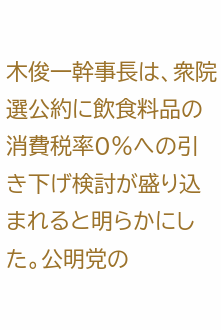木俊一幹事長は、衆院選公約に飲食料品の消費税率0%への引き下げ検討が盛り込まれると明らかにした。公明党の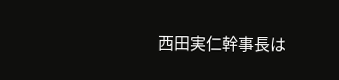西田実仁幹事長は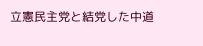立憲民主党と結党した中道